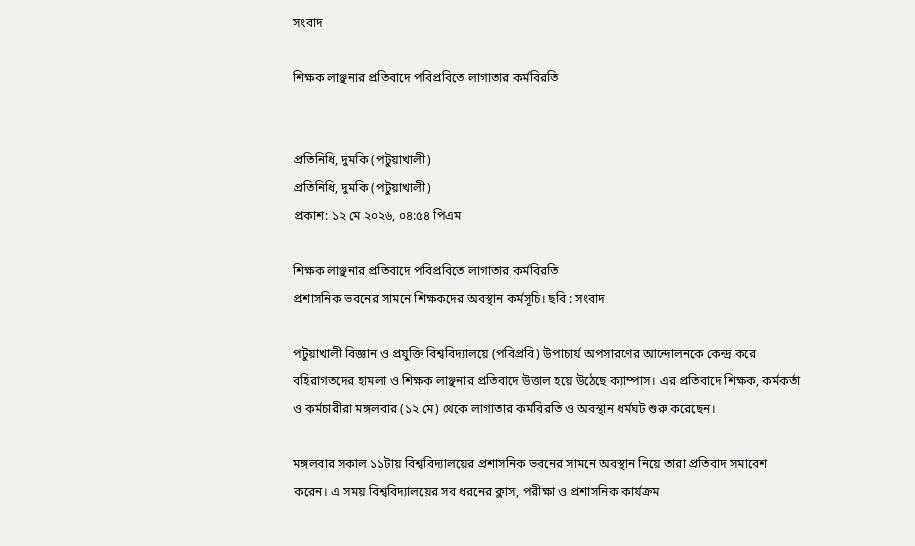সংবাদ

শিক্ষক লাঞ্ছনার প্রতিবাদে পবিপ্রবিতে লাগাতার কর্মবিরতি


প্রতিনিধি, দুমকি (পটুয়াখালী)
প্রতিনিধি, দুমকি (পটুয়াখালী)
প্রকাশ: ১২ মে ২০২৬, ০৪:৫৪ পিএম

শিক্ষক লাঞ্ছনার প্রতিবাদে পবিপ্রবিতে লাগাতার কর্মবিরতি
প্রশাসনিক ভবনের সামনে শিক্ষকদের অবস্থান কর্মসূচি। ছবি : সংবাদ

পটুয়াখালী বিজ্ঞান ও প্রযুক্তি বিশ্ববিদ্যালয়ে (পবিপ্রবি) উপাচার্য অপসারণের আন্দোলনকে কেন্দ্র করে বহিরাগতদের হামলা ও শিক্ষক লাঞ্ছনার প্রতিবাদে উত্তাল হয়ে উঠেছে ক্যাম্পাস। এর প্রতিবাদে শিক্ষক, কর্মকর্তা ও কর্মচারীরা মঙ্গলবার (১২ মে) থেকে লাগাতার কর্মবিরতি ও অবস্থান ধর্মঘট শুরু করেছেন।

মঙ্গলবার সকাল ১১টায় বিশ্ববিদ্যালয়ের প্রশাসনিক ভবনের সামনে অবস্থান নিয়ে তারা প্রতিবাদ সমাবেশ করেন। এ সময় বিশ্ববিদ্যালয়ের সব ধরনের ক্লাস, পরীক্ষা ও প্রশাসনিক কার্যক্রম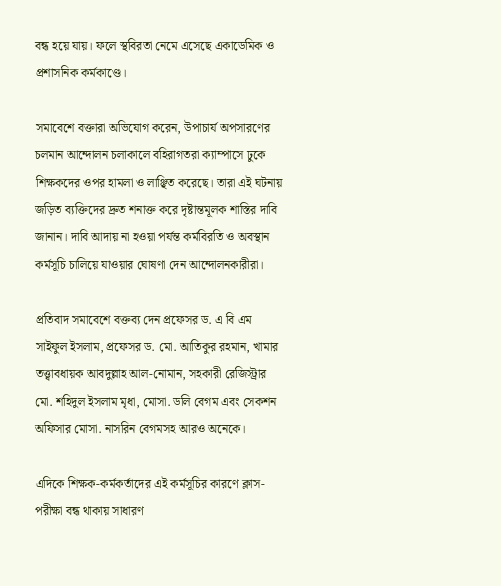বন্ধ হয়ে যায়। ফলে স্থবিরতা নেমে এসেছে একাডেমিক ও প্রশাসনিক কর্মকাণ্ডে।

সমাবেশে বক্তারা অভিযোগ করেন, উপাচার্য অপসারণের চলমান আন্দোলন চলাকালে বহিরাগতরা ক্যাম্পাসে ঢুকে শিক্ষকদের ওপর হামলা ও লাঞ্ছিত করেছে। তারা এই ঘটনায় জড়িত ব্যক্তিদের দ্রুত শনাক্ত করে দৃষ্টান্তমূলক শাস্তির দাবি জানান। দাবি আদায় না হওয়া পর্যন্ত কর্মবিরতি ও অবস্থান কর্মসূচি চালিয়ে যাওয়ার ঘোষণা দেন আন্দোলনকারীরা।

প্রতিবাদ সমাবেশে বক্তব্য দেন প্রফেসর ড. এ বি এম সাইফুল ইসলাম, প্রফেসর ড. মো. আতিকুর রহমান, খামার তত্ত্বাবধায়ক আবদুল্লাহ আল-নোমান, সহকারী রেজিস্ট্রার মো. শহিদুল ইসলাম মৃধা, মোসা. ডলি বেগম এবং সেকশন অফিসার মোসা. নাসরিন বেগমসহ আরও অনেকে।

এদিকে শিক্ষক-কর্মকর্তাদের এই কর্মসূচির কারণে ক্লাস-পরীক্ষা বন্ধ থাকায় সাধারণ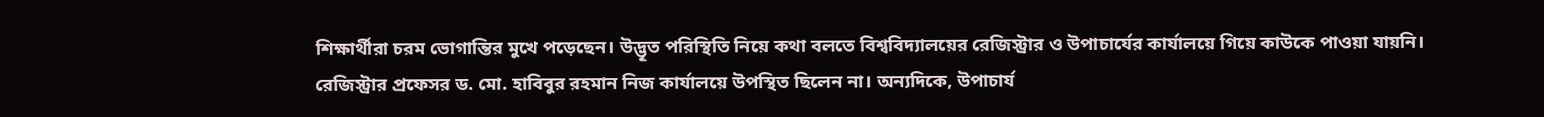শিক্ষার্থীরা চরম ভোগান্তির মুখে পড়েছেন। উদ্ভূত পরিস্থিতি নিয়ে কথা বলতে বিশ্ববিদ্যালয়ের রেজিস্ট্রার ও উপাচার্যের কার্যালয়ে গিয়ে কাউকে পাওয়া যায়নি। রেজিস্ট্রার প্রফেসর ড. মো. হাবিবুর রহমান নিজ কার্যালয়ে উপস্থিত ছিলেন না। অন্যদিকে, উপাচার্য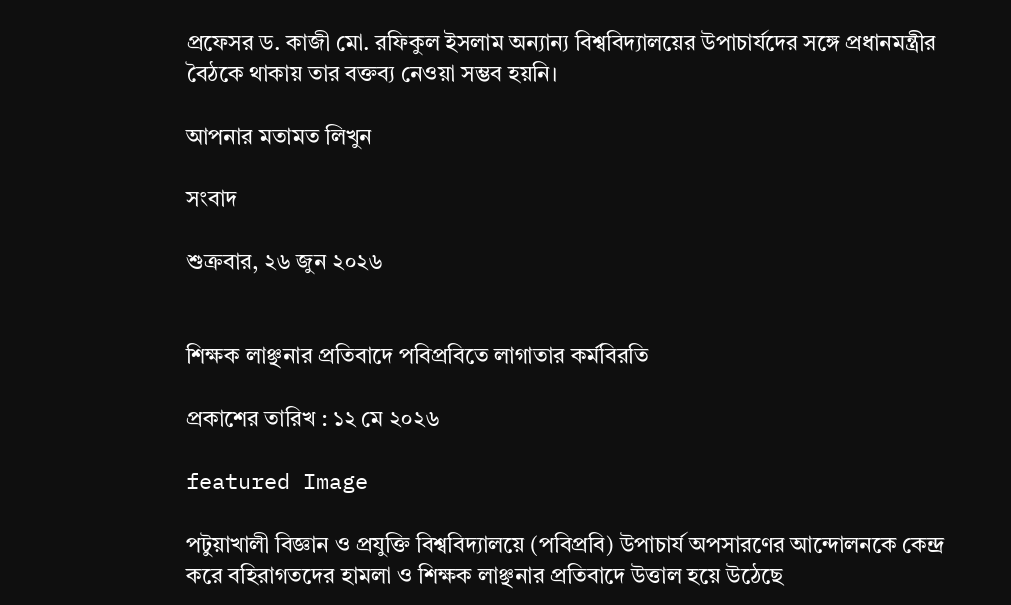প্রফেসর ড. কাজী মো. রফিকুল ইসলাম অন্যান্য বিশ্ববিদ্যালয়ের উপাচার্যদের সঙ্গে প্রধানমন্ত্রীর বৈঠকে থাকায় তার বক্তব্য নেওয়া সম্ভব হয়নি।

আপনার মতামত লিখুন

সংবাদ

শুক্রবার, ২৬ জুন ২০২৬


শিক্ষক লাঞ্ছনার প্রতিবাদে পবিপ্রবিতে লাগাতার কর্মবিরতি

প্রকাশের তারিখ : ১২ মে ২০২৬

featured Image

পটুয়াখালী বিজ্ঞান ও প্রযুক্তি বিশ্ববিদ্যালয়ে (পবিপ্রবি) উপাচার্য অপসারণের আন্দোলনকে কেন্দ্র করে বহিরাগতদের হামলা ও শিক্ষক লাঞ্ছনার প্রতিবাদে উত্তাল হয়ে উঠেছে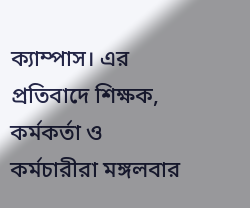ক্যাম্পাস। এর প্রতিবাদে শিক্ষক, কর্মকর্তা ও কর্মচারীরা মঙ্গলবার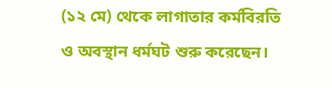(১২ মে) থেকে লাগাতার কর্মবিরতি ও অবস্থান ধর্মঘট শুরু করেছেন।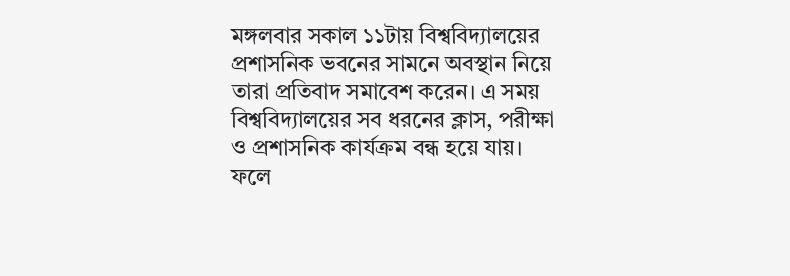মঙ্গলবার সকাল ১১টায় বিশ্ববিদ্যালয়ের প্রশাসনিক ভবনের সামনে অবস্থান নিয়ে তারা প্রতিবাদ সমাবেশ করেন। এ সময় বিশ্ববিদ্যালয়ের সব ধরনের ক্লাস, পরীক্ষা ও প্রশাসনিক কার্যক্রম বন্ধ হয়ে যায়। ফলে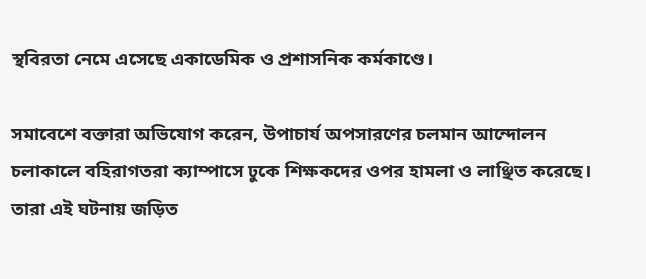স্থবিরতা নেমে এসেছে একাডেমিক ও প্রশাসনিক কর্মকাণ্ডে।

সমাবেশে বক্তারা অভিযোগ করেন, উপাচার্য অপসারণের চলমান আন্দোলন চলাকালে বহিরাগতরা ক্যাম্পাসে ঢুকে শিক্ষকদের ওপর হামলা ও লাঞ্ছিত করেছে। তারা এই ঘটনায় জড়িত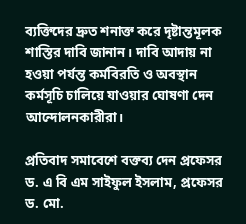ব্যক্তিদের দ্রুত শনাক্ত করে দৃষ্টান্তমূলক শাস্তির দাবি জানান। দাবি আদায় না হওয়া পর্যন্ত কর্মবিরতি ও অবস্থান কর্মসূচি চালিয়ে যাওয়ার ঘোষণা দেন আন্দোলনকারীরা।

প্রতিবাদ সমাবেশে বক্তব্য দেন প্রফেসর ড. এ বি এম সাইফুল ইসলাম, প্রফেসর ড. মো.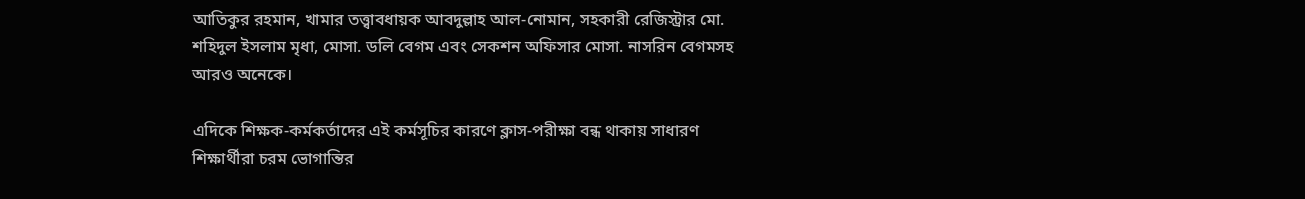আতিকুর রহমান, খামার তত্ত্বাবধায়ক আবদুল্লাহ আল-নোমান, সহকারী রেজিস্ট্রার মো. শহিদুল ইসলাম মৃধা, মোসা. ডলি বেগম এবং সেকশন অফিসার মোসা. নাসরিন বেগমসহ আরও অনেকে।

এদিকে শিক্ষক-কর্মকর্তাদের এই কর্মসূচির কারণে ক্লাস-পরীক্ষা বন্ধ থাকায় সাধারণ শিক্ষার্থীরা চরম ভোগান্তির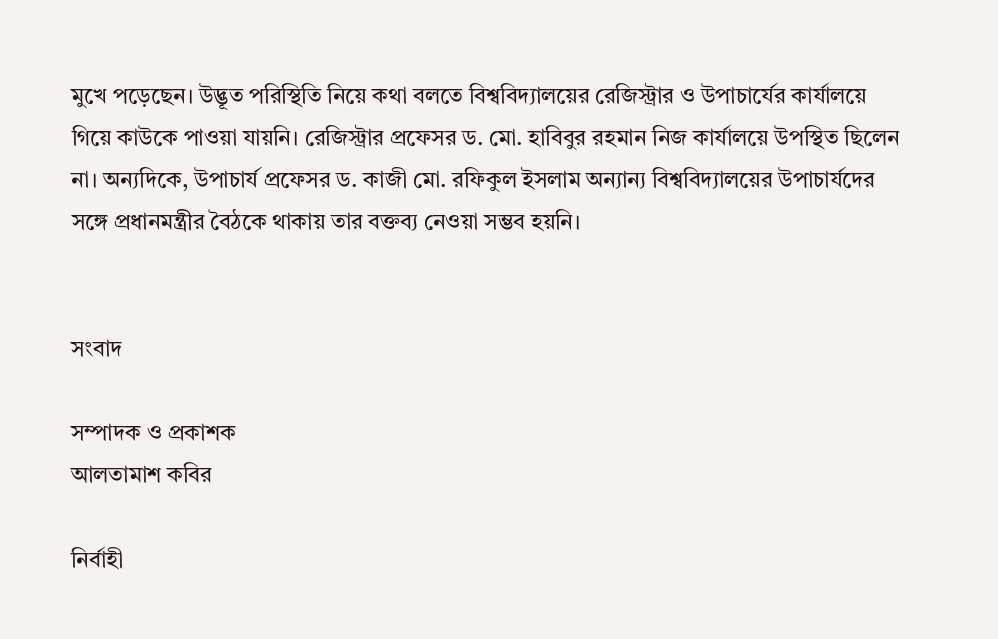মুখে পড়েছেন। উদ্ভূত পরিস্থিতি নিয়ে কথা বলতে বিশ্ববিদ্যালয়ের রেজিস্ট্রার ও উপাচার্যের কার্যালয়ে গিয়ে কাউকে পাওয়া যায়নি। রেজিস্ট্রার প্রফেসর ড. মো. হাবিবুর রহমান নিজ কার্যালয়ে উপস্থিত ছিলেন না। অন্যদিকে, উপাচার্য প্রফেসর ড. কাজী মো. রফিকুল ইসলাম অন্যান্য বিশ্ববিদ্যালয়ের উপাচার্যদের সঙ্গে প্রধানমন্ত্রীর বৈঠকে থাকায় তার বক্তব্য নেওয়া সম্ভব হয়নি।


সংবাদ

সম্পাদক ও প্রকাশক
আলতামাশ কবির

নির্বাহী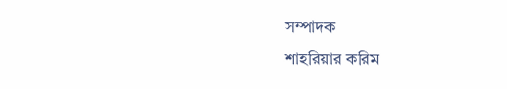সম্পাদক
শাহরিয়ার করিম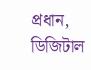প্রধান, ডিজিটাল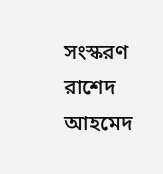সংস্করণ
রাশেদ আহমেদ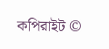কপিরাইট ©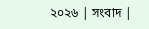২০২৬ | সংবাদ |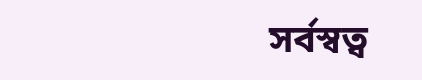সর্বস্বত্ব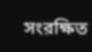সংরক্ষিত